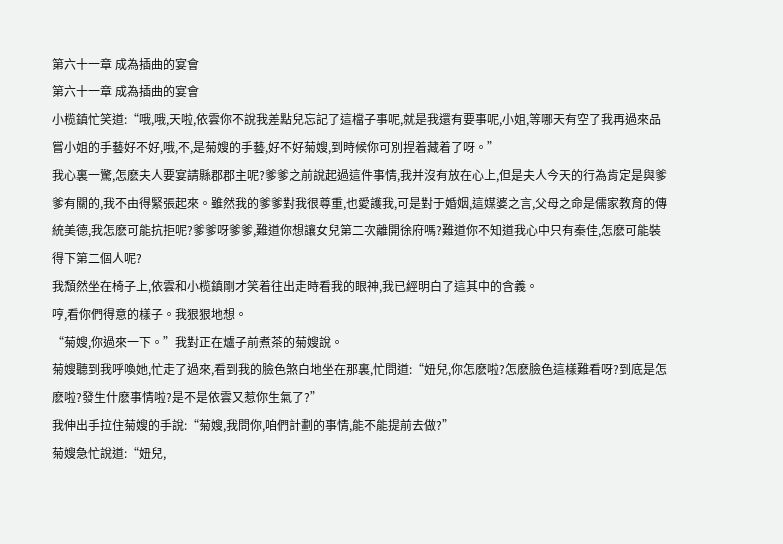第六十一章 成為插曲的宴會
第六十一章 成為插曲的宴會
小榄鎮忙笑道:“哦,哦,天啦,依雲你不說我差點兒忘記了這檔子事呢,就是我還有要事呢,小姐,等哪天有空了我再過來品嘗小姐的手藝好不好,哦,不,是菊嫂的手藝,好不好菊嫂,到時候你可別捏着藏着了呀。”
我心裏一驚,怎麽夫人要宴請縣郡郡主呢?爹爹之前說起過這件事情,我并沒有放在心上,但是夫人今天的行為肯定是與爹爹有關的,我不由得緊張起來。雖然我的爹爹對我很尊重,也愛護我,可是對于婚姻,這媒婆之言,父母之命是儒家教育的傳統美德,我怎麽可能抗拒呢?爹爹呀爹爹,難道你想讓女兒第二次離開徐府嗎?難道你不知道我心中只有秦佳,怎麽可能裝得下第二個人呢?
我頹然坐在椅子上,依雲和小榄鎮剛才笑着往出走時看我的眼神,我已經明白了這其中的含義。
哼,看你們得意的樣子。我狠狠地想。
“菊嫂,你過來一下。”我對正在爐子前煮茶的菊嫂說。
菊嫂聽到我呼喚她,忙走了過來,看到我的臉色煞白地坐在那裏,忙問道:“妞兒,你怎麽啦?怎麽臉色這樣難看呀?到底是怎麽啦?發生什麽事情啦?是不是依雲又惹你生氣了?”
我伸出手拉住菊嫂的手說:“菊嫂,我問你,咱們計劃的事情,能不能提前去做?”
菊嫂急忙說道:“妞兒,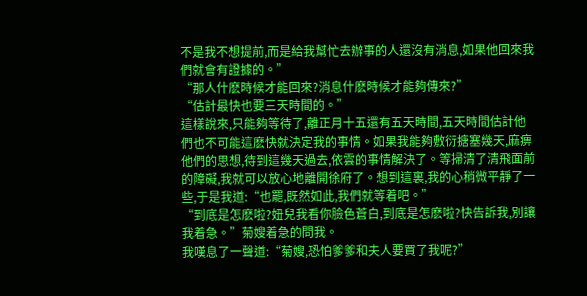不是我不想提前,而是給我幫忙去辦事的人還沒有消息,如果他回來我們就會有證據的。”
“那人什麽時候才能回來?消息什麽時候才能夠傳來?”
“估計最快也要三天時間的。”
這樣說來,只能夠等待了,離正月十五還有五天時間,五天時間估計他們也不可能這麽快就決定我的事情。如果我能夠敷衍搪塞幾天,麻痹他們的思想,待到這幾天過去,依雲的事情解決了。等掃清了清飛面前的障礙,我就可以放心地離開徐府了。想到這裏,我的心稍微平靜了一些,于是我道:“也罷,既然如此,我們就等着吧。”
“到底是怎麽啦?妞兒我看你臉色蒼白,到底是怎麽啦?快告訴我,別讓我着急。”菊嫂着急的問我。
我嘆息了一聲道:“菊嫂,恐怕爹爹和夫人要買了我呢?”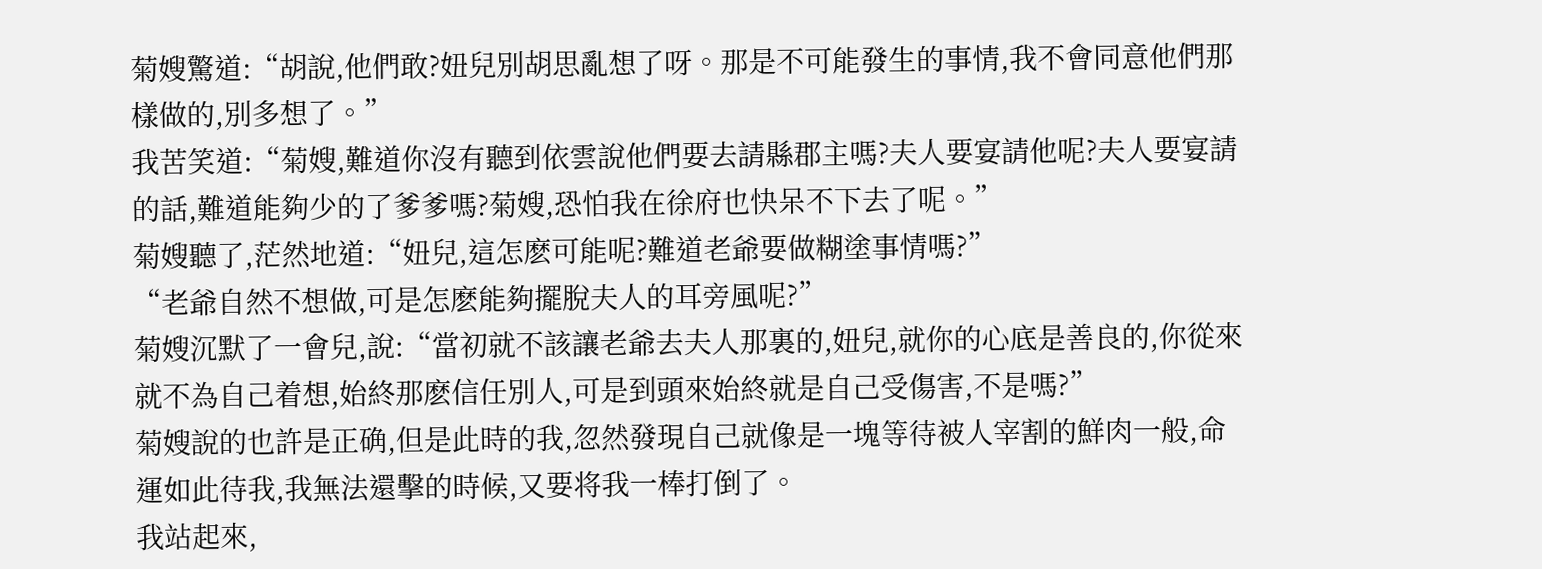菊嫂驚道:“胡說,他們敢?妞兒別胡思亂想了呀。那是不可能發生的事情,我不會同意他們那樣做的,別多想了。”
我苦笑道:“菊嫂,難道你沒有聽到依雲說他們要去請縣郡主嗎?夫人要宴請他呢?夫人要宴請的話,難道能夠少的了爹爹嗎?菊嫂,恐怕我在徐府也快呆不下去了呢。”
菊嫂聽了,茫然地道:“妞兒,這怎麽可能呢?難道老爺要做糊塗事情嗎?”
“老爺自然不想做,可是怎麽能夠擺脫夫人的耳旁風呢?”
菊嫂沉默了一會兒,說:“當初就不該讓老爺去夫人那裏的,妞兒,就你的心底是善良的,你從來就不為自己着想,始終那麽信任別人,可是到頭來始終就是自己受傷害,不是嗎?”
菊嫂說的也許是正确,但是此時的我,忽然發現自己就像是一塊等待被人宰割的鮮肉一般,命運如此待我,我無法還擊的時候,又要将我一棒打倒了。
我站起來,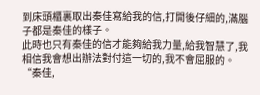到床頭櫃裏取出秦佳寫給我的信,打開後仔細的,滿腦子都是秦佳的樣子。
此時也只有秦佳的信才能夠給我力量,給我智慧了,我相信我會想出辦法對付這一切的,我不會屈服的。
“秦佳,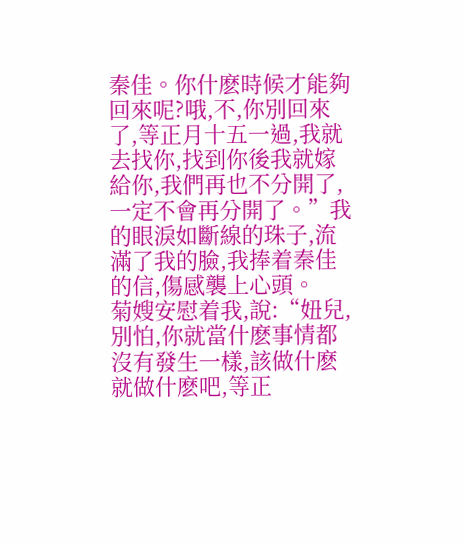秦佳。你什麽時候才能夠回來呢?哦,不,你別回來了,等正月十五一過,我就去找你,找到你後我就嫁給你,我們再也不分開了,一定不會再分開了。”我的眼淚如斷線的珠子,流滿了我的臉,我捧着秦佳的信,傷感襲上心頭。
菊嫂安慰着我,說:“妞兒,別怕,你就當什麽事情都沒有發生一樣,該做什麽就做什麽吧,等正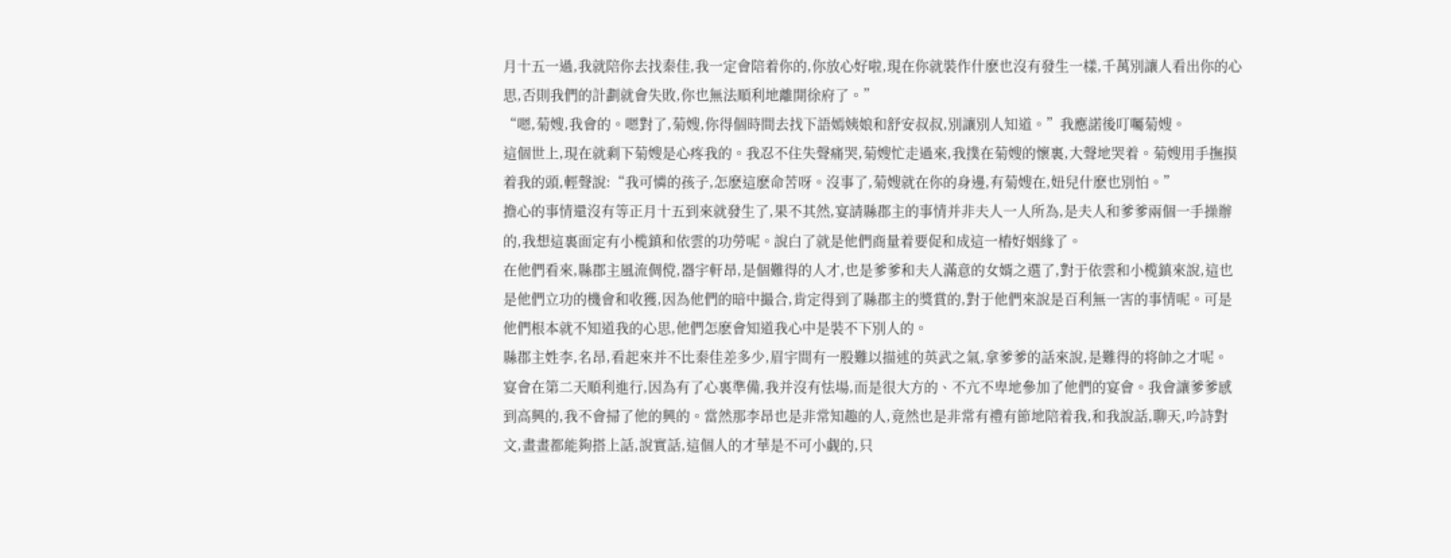月十五一過,我就陪你去找秦佳,我一定會陪着你的,你放心好啦,現在你就裝作什麽也沒有發生一樣,千萬別讓人看出你的心思,否則我們的計劃就會失敗,你也無法順利地離開徐府了。”
“嗯,菊嫂,我會的。嗯對了,菊嫂,你得個時間去找下語嫣姨娘和舒安叔叔,別讓別人知道。”我應諾後叮囑菊嫂。
這個世上,現在就剩下菊嫂是心疼我的。我忍不住失聲痛哭,菊嫂忙走過來,我撲在菊嫂的懷裏,大聲地哭着。菊嫂用手撫摸着我的頭,輕聲說:“我可憐的孩子,怎麽這麽命苦呀。沒事了,菊嫂就在你的身邊,有菊嫂在,妞兒什麽也別怕。”
擔心的事情還沒有等正月十五到來就發生了,果不其然,宴請縣郡主的事情并非夫人一人所為,是夫人和爹爹兩個一手操辦的,我想這裏面定有小榄鎮和依雲的功勞呢。說白了就是他們商量着要促和成這一樁好姻緣了。
在他們看來,縣郡主風流倜傥,器宇軒昂,是個難得的人才,也是爹爹和夫人滿意的女婿之選了,對于依雲和小榄鎮來說,這也是他們立功的機會和收獲,因為他們的暗中撮合,肯定得到了縣郡主的獎賞的,對于他們來說是百利無一害的事情呢。可是他們根本就不知道我的心思,他們怎麽會知道我心中是裝不下別人的。
縣郡主姓李,名昂,看起來并不比秦佳差多少,眉宇間有一股難以描述的英武之氣,拿爹爹的話來說,是難得的将帥之才呢。
宴會在第二天順利進行,因為有了心裏準備,我并沒有怯場,而是很大方的、不亢不卑地參加了他們的宴會。我會讓爹爹感到高興的,我不會掃了他的興的。當然那李昂也是非常知趣的人,竟然也是非常有禮有節地陪着我,和我說話,聊天,吟詩對文,畫畫都能夠搭上話,說實話,這個人的才華是不可小觑的,只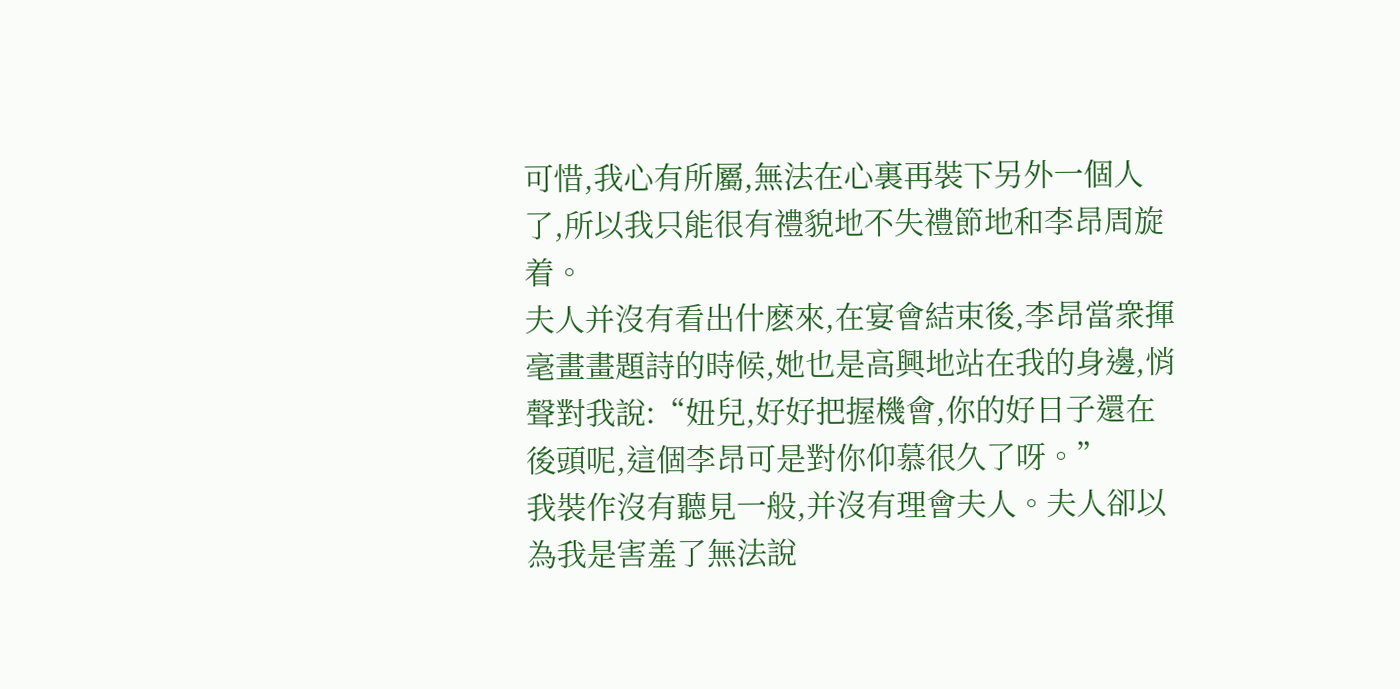可惜,我心有所屬,無法在心裏再裝下另外一個人了,所以我只能很有禮貌地不失禮節地和李昂周旋着。
夫人并沒有看出什麽來,在宴會結束後,李昂當衆揮毫畫畫題詩的時候,她也是高興地站在我的身邊,悄聲對我說:“妞兒,好好把握機會,你的好日子還在後頭呢,這個李昂可是對你仰慕很久了呀。”
我裝作沒有聽見一般,并沒有理會夫人。夫人卻以為我是害羞了無法說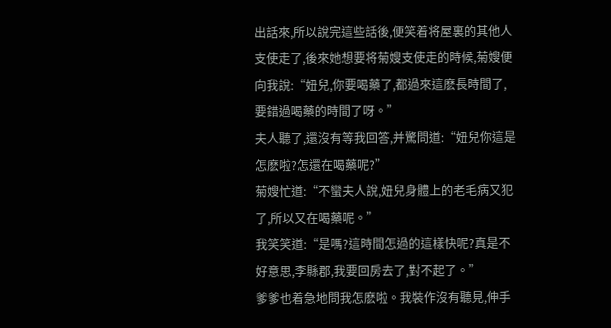出話來,所以說完這些話後,便笑着将屋裏的其他人支使走了,後來她想要将菊嫂支使走的時候,菊嫂便向我說:“妞兒,你要喝藥了,都過來這麽長時間了,要錯過喝藥的時間了呀。”
夫人聽了,還沒有等我回答,并驚問道:“妞兒你這是怎麽啦?怎還在喝藥呢?”
菊嫂忙道:“不蠻夫人說,妞兒身體上的老毛病又犯了,所以又在喝藥呢。”
我笑笑道:“是嗎?這時間怎過的這樣快呢?真是不好意思,李縣郡,我要回房去了,對不起了。”
爹爹也着急地問我怎麽啦。我裝作沒有聽見,伸手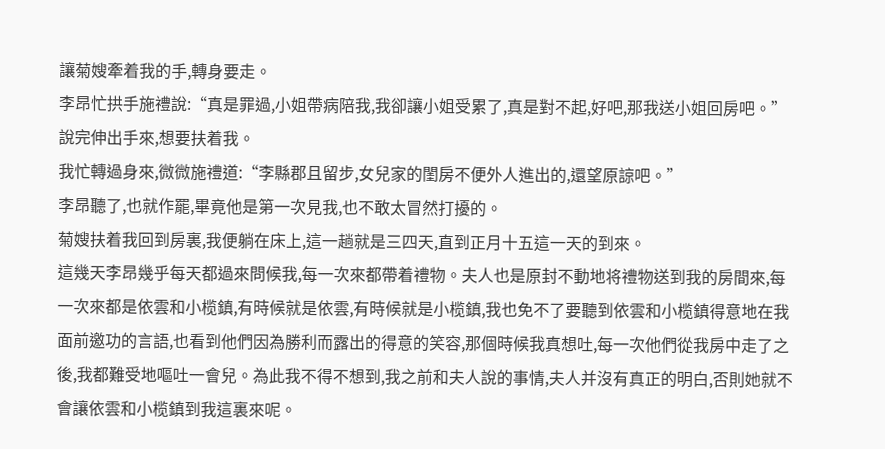讓菊嫂牽着我的手,轉身要走。
李昂忙拱手施禮說:“真是罪過,小姐帶病陪我,我卻讓小姐受累了,真是對不起,好吧,那我送小姐回房吧。”說完伸出手來,想要扶着我。
我忙轉過身來,微微施禮道:“李縣郡且留步,女兒家的閨房不便外人進出的,還望原諒吧。”
李昂聽了,也就作罷,畢竟他是第一次見我,也不敢太冒然打擾的。
菊嫂扶着我回到房裏,我便躺在床上,這一趟就是三四天,直到正月十五這一天的到來。
這幾天李昂幾乎每天都過來問候我,每一次來都帶着禮物。夫人也是原封不動地将禮物送到我的房間來,每一次來都是依雲和小榄鎮,有時候就是依雲,有時候就是小榄鎮,我也免不了要聽到依雲和小榄鎮得意地在我面前邀功的言語,也看到他們因為勝利而露出的得意的笑容,那個時候我真想吐,每一次他們從我房中走了之後,我都難受地嘔吐一會兒。為此我不得不想到,我之前和夫人說的事情,夫人并沒有真正的明白,否則她就不會讓依雲和小榄鎮到我這裏來呢。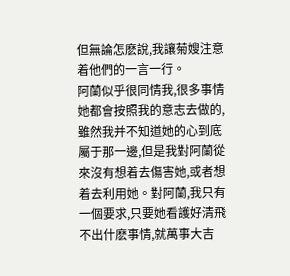但無論怎麽說,我讓菊嫂注意着他們的一言一行。
阿蘭似乎很同情我,很多事情她都會按照我的意志去做的,雖然我并不知道她的心到底屬于那一邊,但是我對阿蘭從來沒有想着去傷害她,或者想着去利用她。對阿蘭,我只有一個要求,只要她看護好清飛不出什麽事情,就萬事大吉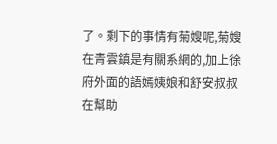了。剩下的事情有菊嫂呢,菊嫂在青雲鎮是有關系網的,加上徐府外面的語嫣姨娘和舒安叔叔在幫助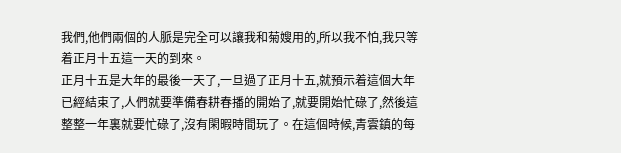我們,他們兩個的人脈是完全可以讓我和菊嫂用的,所以我不怕,我只等着正月十五這一天的到來。
正月十五是大年的最後一天了,一旦過了正月十五,就預示着這個大年已經結束了,人們就要準備春耕春播的開始了,就要開始忙碌了,然後這整整一年裏就要忙碌了,沒有閑暇時間玩了。在這個時候,青雲鎮的每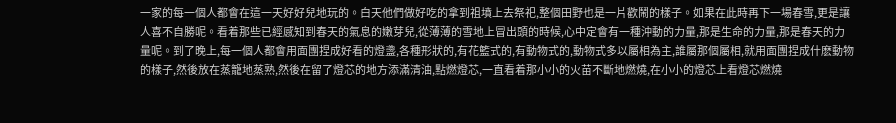一家的每一個人都會在這一天好好兒地玩的。白天他們做好吃的拿到祖墳上去祭祀,整個田野也是一片歡鬧的樣子。如果在此時再下一場春雪,更是讓人喜不自勝呢。看着那些已經感知到春天的氣息的嫩芽兒,從薄薄的雪地上冒出頭的時候,心中定會有一種沖動的力量,那是生命的力量,那是春天的力量呢。到了晚上,每一個人都會用面團捏成好看的燈盞,各種形狀的,有花籃式的,有動物式的,動物式多以屬相為主,誰屬那個屬相,就用面團捏成什麽動物的樣子,然後放在蒸籠地蒸熟,然後在留了燈芯的地方添滿清油,點燃燈芯,一直看着那小小的火苗不斷地燃燒,在小小的燈芯上看燈芯燃燒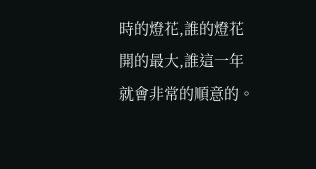時的燈花,誰的燈花開的最大,誰這一年就會非常的順意的。